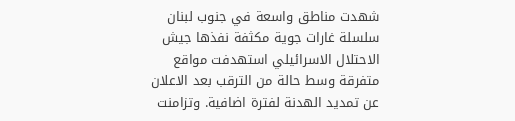شهدت مناطق واسعة في جنوب لبنان سلسلة غارات جوية مكثفة نفذها جيش الاحتلال الاسرائيلي استهدفت مواقع متفرقة وسط حالة من الترقب بعد الاعلان عن تمديد الهدنة لفترة اضافية. وتزامنت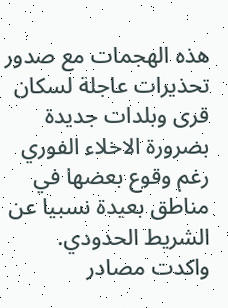هذه الهجمات مع صدور تحذيرات عاجلة لسكان قرى وبلدات جديدة بضرورة الاخلاء الفوري رغم وقوع بعضها في مناطق بعيدة نسبيا عن الشريط الحدودي.
واكدت مصادر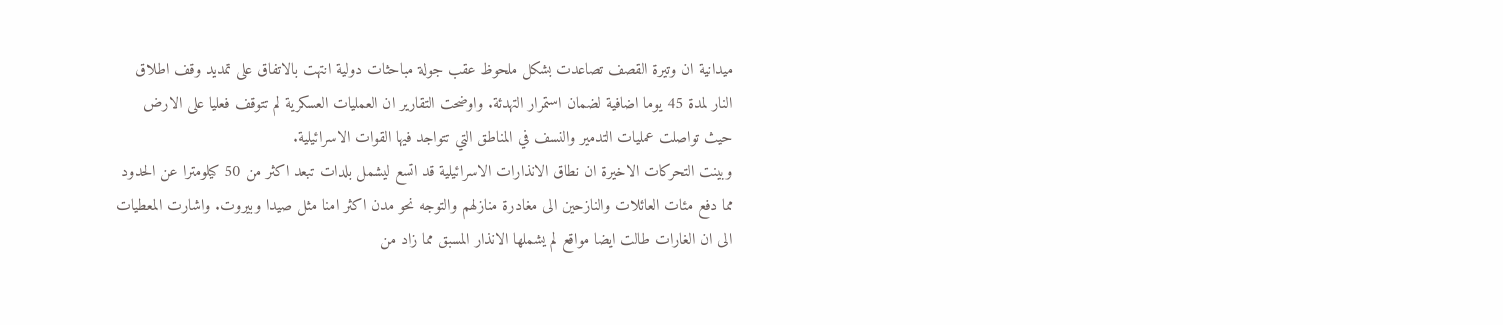ميدانية ان وتيرة القصف تصاعدت بشكل ملحوظ عقب جولة مباحثات دولية انتهت بالاتفاق على تمديد وقف اطلاق النار لمدة 45 يوما اضافية لضمان استمرار التهدئة. واوضحت التقارير ان العمليات العسكرية لم تتوقف فعليا على الارض حيث تواصلت عمليات التدمير والنسف في المناطق التي تتواجد فيها القوات الاسرائيلية.
وبينت التحركات الاخيرة ان نطاق الانذارات الاسرائيلية قد اتسع ليشمل بلدات تبعد اكثر من 50 كيلومترا عن الحدود مما دفع مئات العائلات والنازحين الى مغادرة منازلهم والتوجه نحو مدن اكثر امنا مثل صيدا وبيروت. واشارت المعطيات الى ان الغارات طالت ايضا مواقع لم يشملها الانذار المسبق مما زاد من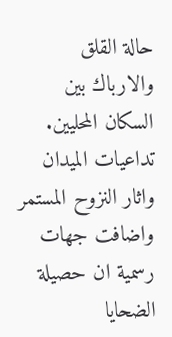حالة القلق والارباك بين السكان المحليين.
تداعيات الميدان واثار النزوح المستمر
واضافت جهات رسمية ان حصيلة الضحايا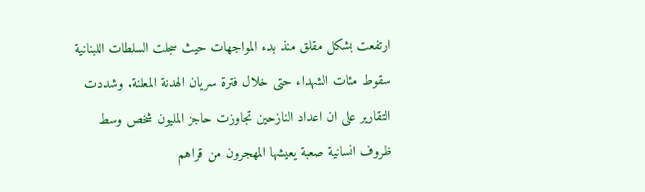ارتفعت بشكل مقلق منذ بدء المواجهات حيث سجلت السلطات اللبنانية سقوط مئات الشهداء حتى خلال فترة سريان الهدنة المعلنة. وشددت التقارير على ان اعداد النازحين تجاوزت حاجز المليون شخص وسط ظروف انسانية صعبة يعيشها المهجرون من قراهم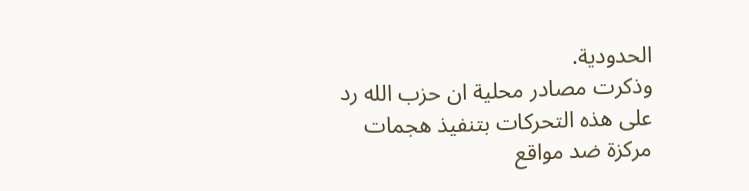الحدودية.
وذكرت مصادر محلية ان حزب الله رد على هذه التحركات بتنفيذ هجمات مركزة ضد مواقع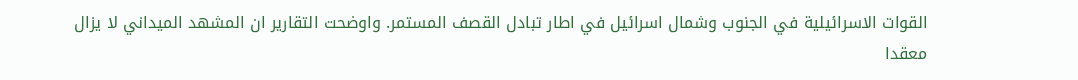القوات الاسرائيلية في الجنوب وشمال اسرائيل في اطار تبادل القصف المستمر. واوضحت التقارير ان المشهد الميداني لا يزال معقدا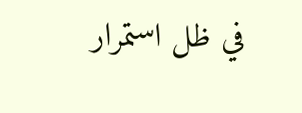في ظل استمرار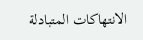الانتهاكات المتبادلة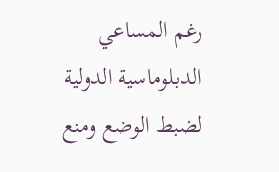رغم المساعي الدبلوماسية الدولية لضبط الوضع ومنع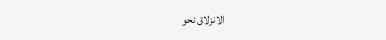الانزلاق نحو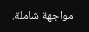مواجهة شاملة.